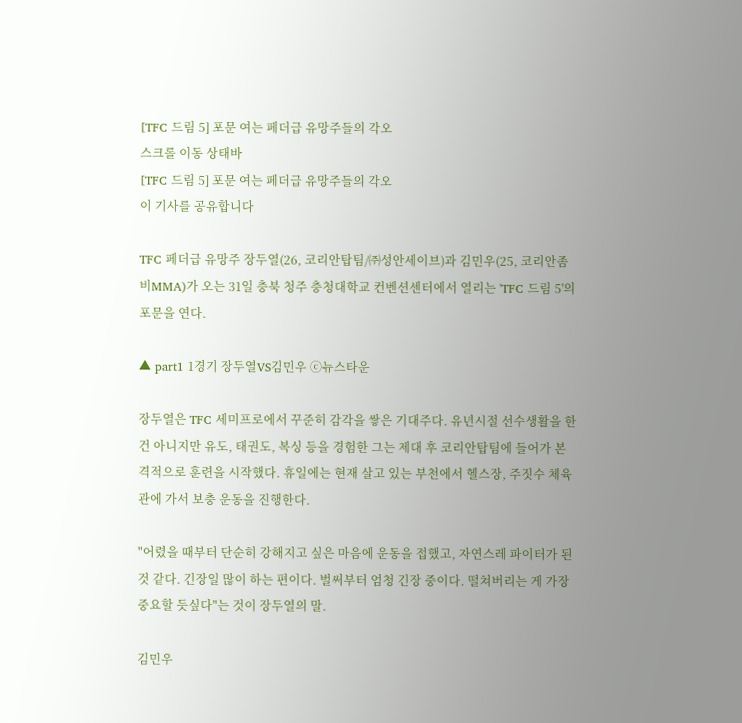[TFC 드림 5] 포문 여는 페더급 유망주들의 각오
스크롤 이동 상태바
[TFC 드림 5] 포문 여는 페더급 유망주들의 각오
이 기사를 공유합니다

TFC 페더급 유망주 장두열(26, 코리안탑팀/㈜성안세이브)과 김민우(25, 코리안좀비MMA)가 오는 31일 충북 청주 충청대학교 컨벤션센터에서 열리는 'TFC 드림 5'의 포문을 연다.

▲ part1 1경기 장두열VS김민우 ⓒ뉴스타운

장두열은 TFC 세미프로에서 꾸준히 감각을 쌓은 기대주다. 유년시절 선수생활을 한 건 아니지만 유도, 태권도, 복싱 등을 경험한 그는 제대 후 코리안탑팀에 들어가 본격적으로 훈련을 시작했다. 휴일에는 현재 살고 있는 부천에서 헬스장, 주짓수 체육관에 가서 보충 운동을 진행한다.

"어렸을 때부터 단순히 강해지고 싶은 마음에 운동을 접했고, 자연스레 파이터가 된 것 같다. 긴장일 많이 하는 편이다. 벌써부터 엄청 긴장 중이다. 떨쳐버리는 게 가장 중요할 듯싶다"는 것이 장두열의 말.

김민우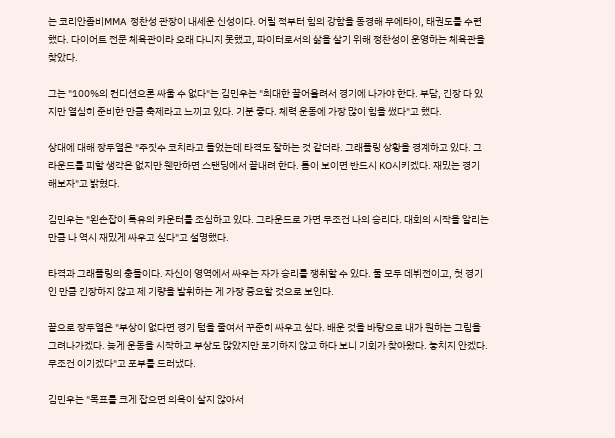는 코리안좀비MMA 정찬성 관장이 내세운 신성이다. 어릴 적부터 힘의 강함을 동경해 무에타이, 태권도를 수련했다. 다이어트 전문 체육관이라 오래 다니지 못했고, 파이터로서의 삶을 살기 위해 정찬성이 운영하는 체육관을 찾았다.

그는 "100%의 컨디션으론 싸울 수 없다"는 김민우는 "최대한 끌어올려서 경기에 나가야 한다. 부담, 긴장 다 있지만 열심히 준비한 만큼 축제라고 느끼고 있다. 기분 좋다. 체력 운동에 가장 많이 힘을 썼다"고 했다.

상대에 대해 장두열은 "주짓수 코치라고 들었는데 타격도 잘하는 것 같더라. 그래플링 상황을 경계하고 있다. 그라운드를 피할 생각은 없지만 웬만하면 스탠딩에서 끝내려 한다. 틈이 보이면 반드시 KO시키겠다. 재밌는 경기 해보자"고 밝혔다.

김민우는 "왼손잡이 특유의 카운터를 조심하고 있다. 그라운드로 가면 무조건 나의 승리다. 대회의 시작을 알리는 만큼 나 역시 재밌게 싸우고 싶다"고 설명했다.

타격과 그래플링의 충돌이다. 자신이 영역에서 싸우는 자가 승리를 쟁취할 수 있다. 둘 모두 데뷔전이고, 첫 경기인 만큼 긴장하지 않고 제 기량을 발휘하는 게 가장 중요할 것으로 보인다.

끝으로 장두열은 "부상이 없다면 경기 텀을 줄여서 꾸준히 싸우고 싶다. 배운 것을 바탕으로 내가 원하는 그림을 그려나가겠다. 늦게 운동을 시작하고 부상도 많았지만 포기하지 않고 하다 보니 기회가 찾아왔다. 놓치지 안겠다. 무조건 이기겠다"고 포부를 드러냈다.

김민우는 "목표를 크게 잡으면 의욕이 살지 않아서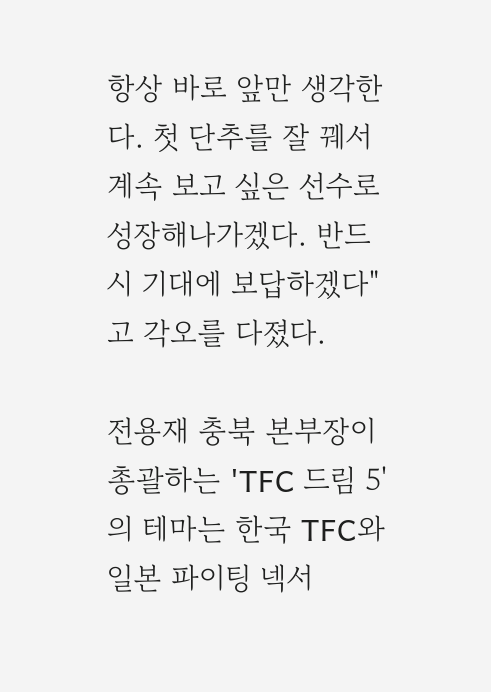항상 바로 앞만 생각한다. 첫 단추를 잘 꿰서 계속 보고 싶은 선수로 성장해나가겠다. 반드시 기대에 보답하겠다"고 각오를 다졌다.

전용재 충북 본부장이 총괄하는 'TFC 드림 5'의 테마는 한국 TFC와 일본 파이팅 넥서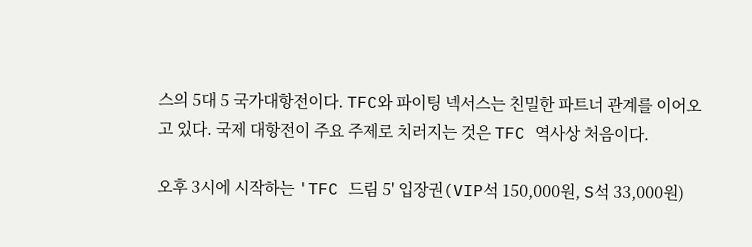스의 5대 5 국가대항전이다. TFC와 파이팅 넥서스는 친밀한 파트너 관계를 이어오고 있다. 국제 대항전이 주요 주제로 치러지는 것은 TFC 역사상 처음이다.

오후 3시에 시작하는 'TFC 드림 5' 입장권(VIP석 150,000원, S석 33,000원)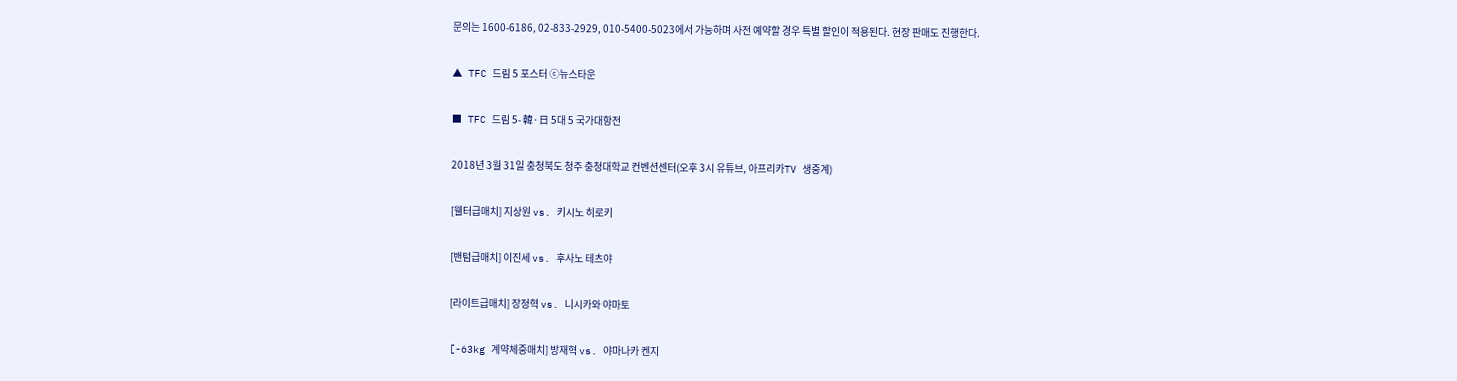문의는 1600-6186, 02-833-2929, 010-5400-5023에서 가능하며 사전 예약할 경우 특별 할인이 적용된다. 현장 판매도 진행한다.

▲ TFC 드림 5 포스터 ⓒ뉴스타운

■ TFC 드림 5- 韓·日 5대 5 국가대항전

2018년 3월 31일 충청북도 청주 충청대학교 컨벤션센터(오후 3시 유튜브, 아프리카TV 생중계)

[웰터급매치] 지상원 vs. 키시노 히로키

[밴텀급매치] 이진세 vs. 후사노 테츠야

[라이트급매치] 장정혁 vs. 니시카와 야마토

[-63kg 계약체중매치] 방재혁 vs. 야마나카 켄지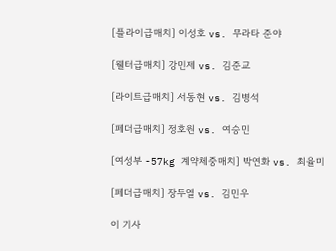[플라이급매치] 이성호 vs. 무라타 준야

[웰터급매치] 강민제 vs. 김준교

[라이트급매치] 서동현 vs. 김병석

[페더급매치] 정호원 vs. 여승민

[여성부 -57kg 계약체중매치] 박연화 vs. 최율미

[페더급매치] 장두열 vs. 김민우

이 기사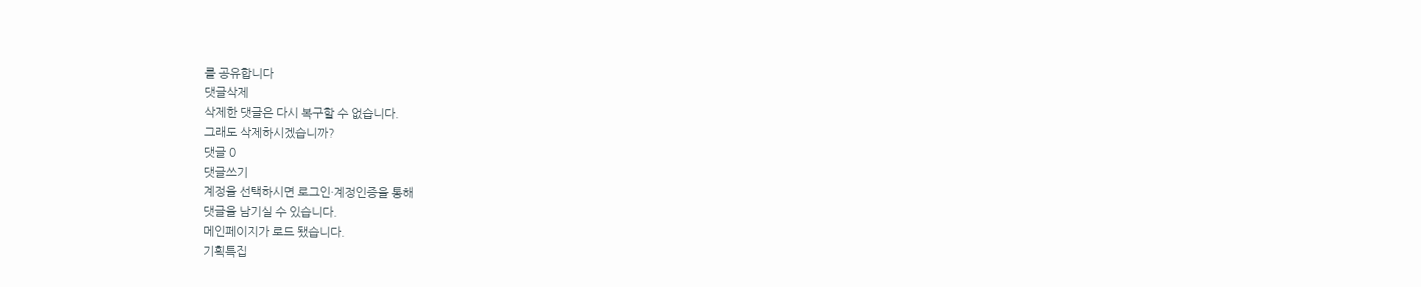를 공유합니다
댓글삭제
삭제한 댓글은 다시 복구할 수 없습니다.
그래도 삭제하시겠습니까?
댓글 0
댓글쓰기
계정을 선택하시면 로그인·계정인증을 통해
댓글을 남기실 수 있습니다.
메인페이지가 로드 됐습니다.
기획특집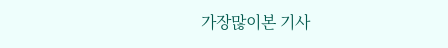가장많이본 기사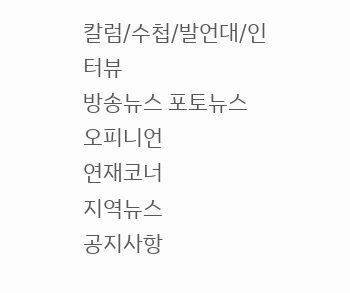칼럼/수첩/발언대/인터뷰
방송뉴스 포토뉴스
오피니언
연재코너
지역뉴스
공지사항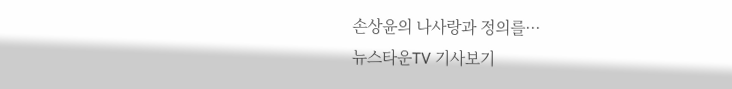손상윤의 나사랑과 정의를···
뉴스타운TV 기사보기